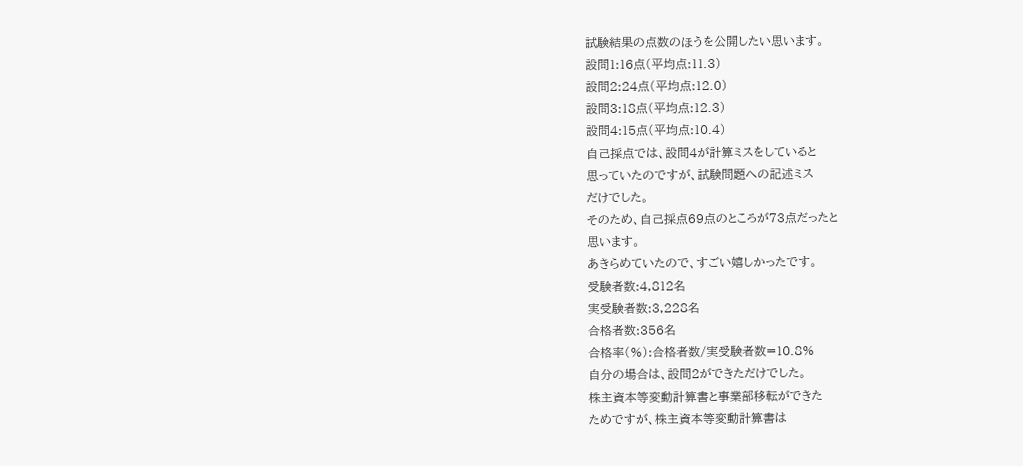試験結果の点数のほうを公開したい思います。
設問1:16点(平均点:11.3)
設問2:24点(平均点:12.0)
設問3:18点(平均点:12.3)
設問4:15点(平均点:10.4)
自己採点では、設問4が計算ミスをしていると
思っていたのですが、試験問題への記述ミス
だけでした。
そのため、自己採点69点のところが73点だったと
思います。
あきらめていたので、すごい嬉しかったです。
受験者数:4,812名
実受験者数:3,228名
合格者数:356名
合格率(%):合格者数/実受験者数=10.8%
自分の場合は、設問2ができただけでした。
株主資本等変動計算書と事業部移転ができた
ためですが、株主資本等変動計算書は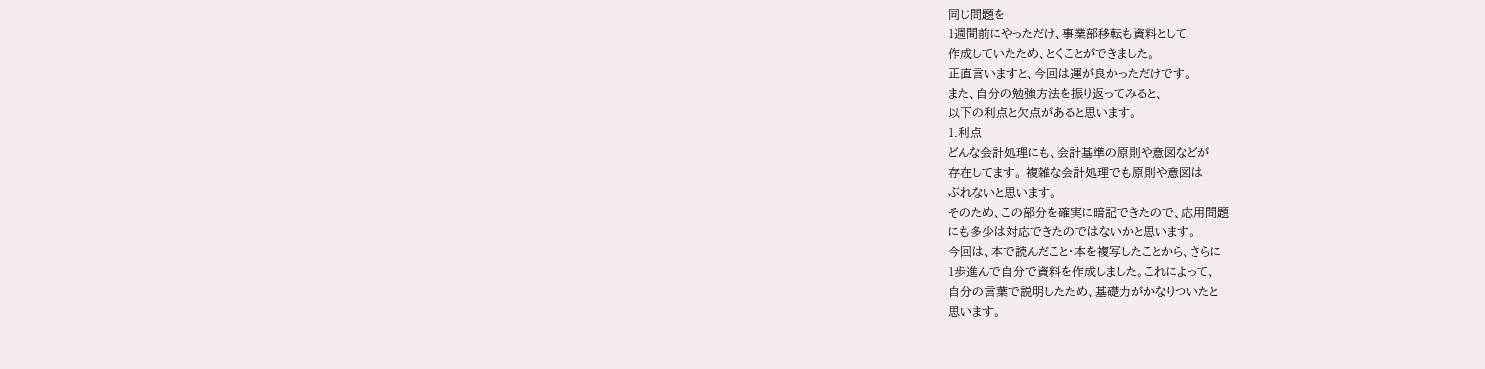同じ問題を
1週間前にやっただけ、事業部移転も資料として
作成していたため、とくことができました。
正直言いますと、今回は運が良かっただけです。
また、自分の勉強方法を振り返ってみると、
以下の利点と欠点があると思います。
1.利点
どんな会計処理にも、会計基準の原則や意図などが
存在してます。 複雑な会計処理でも原則や意図は
ぶれないと思います。
そのため、この部分を確実に暗記できたので、応用問題
にも多少は対応できたのではないかと思います。
今回は、本で読んだこと・本を複写したことから、さらに
1歩進んで自分で資料を作成しました。これによって、
自分の言葉で説明したため、基礎力がかなりついたと
思います。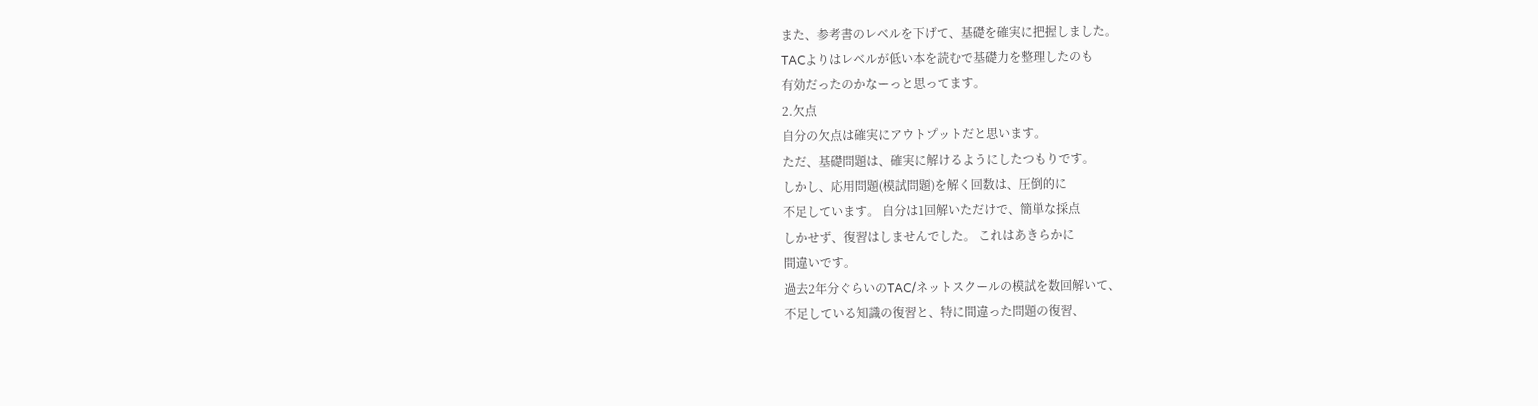また、参考書のレベルを下げて、基礎を確実に把握しました。
TACよりはレベルが低い本を読むで基礎力を整理したのも
有効だったのかなーっと思ってます。
2.欠点
自分の欠点は確実にアウトプットだと思います。
ただ、基礎問題は、確実に解けるようにしたつもりです。
しかし、応用問題(模試問題)を解く回数は、圧倒的に
不足しています。 自分は1回解いただけで、簡単な採点
しかせず、復習はしませんでした。 これはあきらかに
間違いです。
過去2年分ぐらいのTAC/ネットスクールの模試を数回解いて、
不足している知識の復習と、特に間違った問題の復習、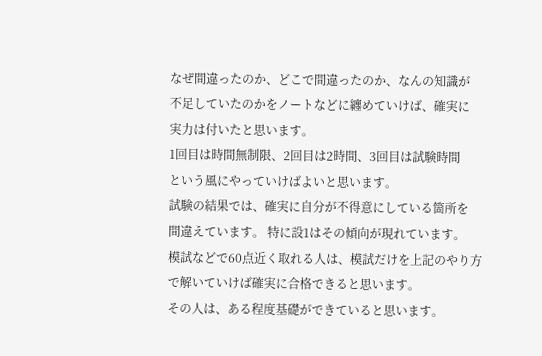なぜ間違ったのか、どこで間違ったのか、なんの知識が
不足していたのかをノートなどに纏めていけば、確実に
実力は付いたと思います。
1回目は時間無制限、2回目は2時間、3回目は試験時間
という風にやっていけばよいと思います。
試験の結果では、確実に自分が不得意にしている箇所を
間違えています。 特に設1はその傾向が現れています。
模試などで60点近く取れる人は、模試だけを上記のやり方
で解いていけば確実に合格できると思います。
その人は、ある程度基礎ができていると思います。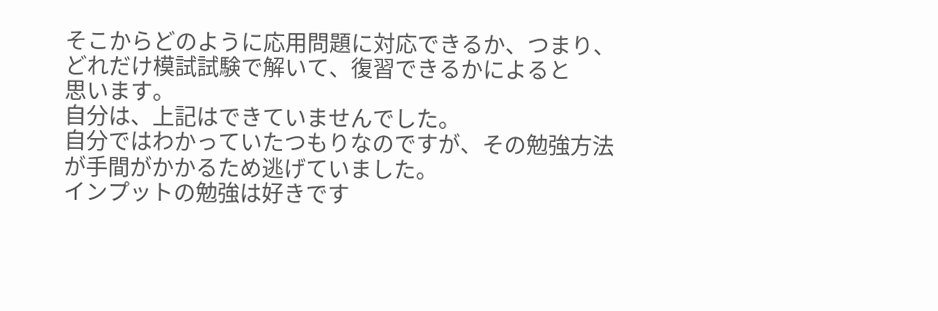そこからどのように応用問題に対応できるか、つまり、
どれだけ模試試験で解いて、復習できるかによると
思います。
自分は、上記はできていませんでした。
自分ではわかっていたつもりなのですが、その勉強方法
が手間がかかるため逃げていました。
インプットの勉強は好きです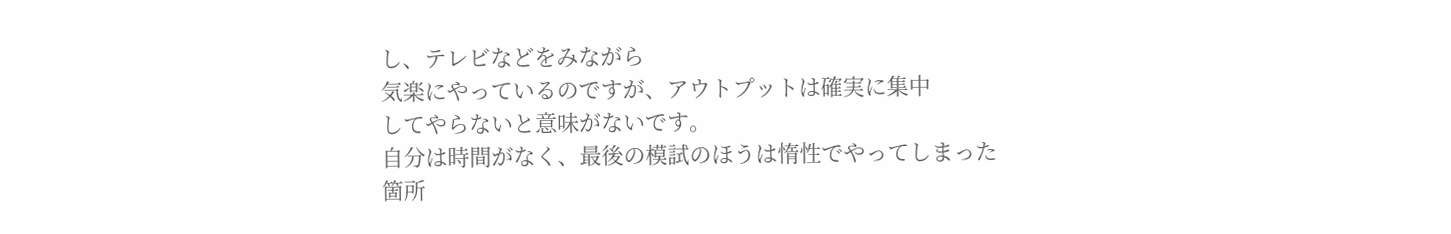し、テレビなどをみながら
気楽にやっているのですが、アウトプットは確実に集中
してやらないと意味がないです。
自分は時間がなく、最後の模試のほうは惰性でやってしまった
箇所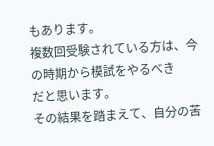もあります。
複数回受験されている方は、今の時期から模試をやるべき
だと思います。
その結果を踏まえて、自分の苦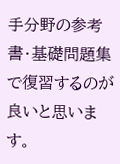手分野の参考書・基礎問題集
で復習するのが良いと思います。